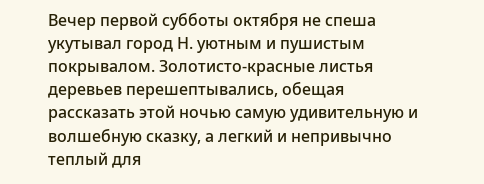Вечер первой субботы октября не спеша укутывал город Н. уютным и пушистым покрывалом. Золотисто-красные листья деревьев перешептывались, обещая рассказать этой ночью самую удивительную и волшебную сказку, а легкий и непривычно теплый для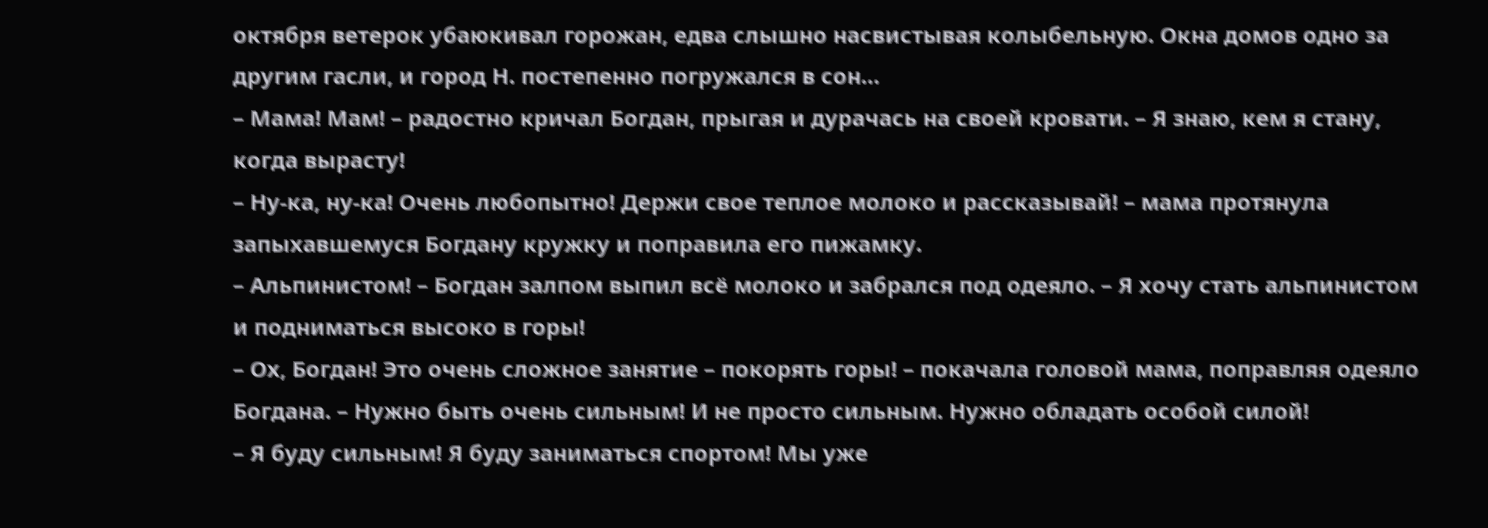октября ветерок убаюкивал горожан, едва слышно насвистывая колыбельную. Окна домов одно за другим гасли, и город Н. постепенно погружался в сон…
– Мама! Мам! – радостно кричал Богдан, прыгая и дурачась на своей кровати. – Я знаю, кем я стану, когда вырасту!
– Ну-ка, ну-ка! Очень любопытно! Держи свое теплое молоко и рассказывай! – мама протянула запыхавшемуся Богдану кружку и поправила его пижамку.
– Альпинистом! – Богдан залпом выпил всё молоко и забрался под одеяло. – Я хочу стать альпинистом и подниматься высоко в горы!
– Ох, Богдан! Это очень сложное занятие – покорять горы! – покачала головой мама, поправляя одеяло Богдана. – Нужно быть очень сильным! И не просто сильным. Нужно обладать особой силой!
– Я буду сильным! Я буду заниматься спортом! Мы уже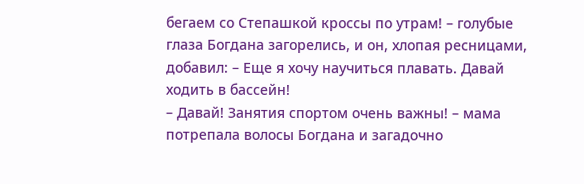бегаем со Степашкой кроссы по утрам! – голубые глаза Богдана загорелись, и он, хлопая ресницами, добавил: – Еще я хочу научиться плавать. Давай ходить в бассейн!
– Давай! Занятия спортом очень важны! – мама потрепала волосы Богдана и загадочно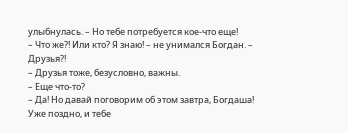улыбнулась. – Но тебе потребуется кое-что еще!
– Что же?! Или кто? Я знаю! – не унимался Богдан. – Друзья?!
– Друзья тоже, безусловно, важны.
– Еще что-то?
– Да! Но давай поговорим об этом завтра, Богдаша! Уже поздно, и тебе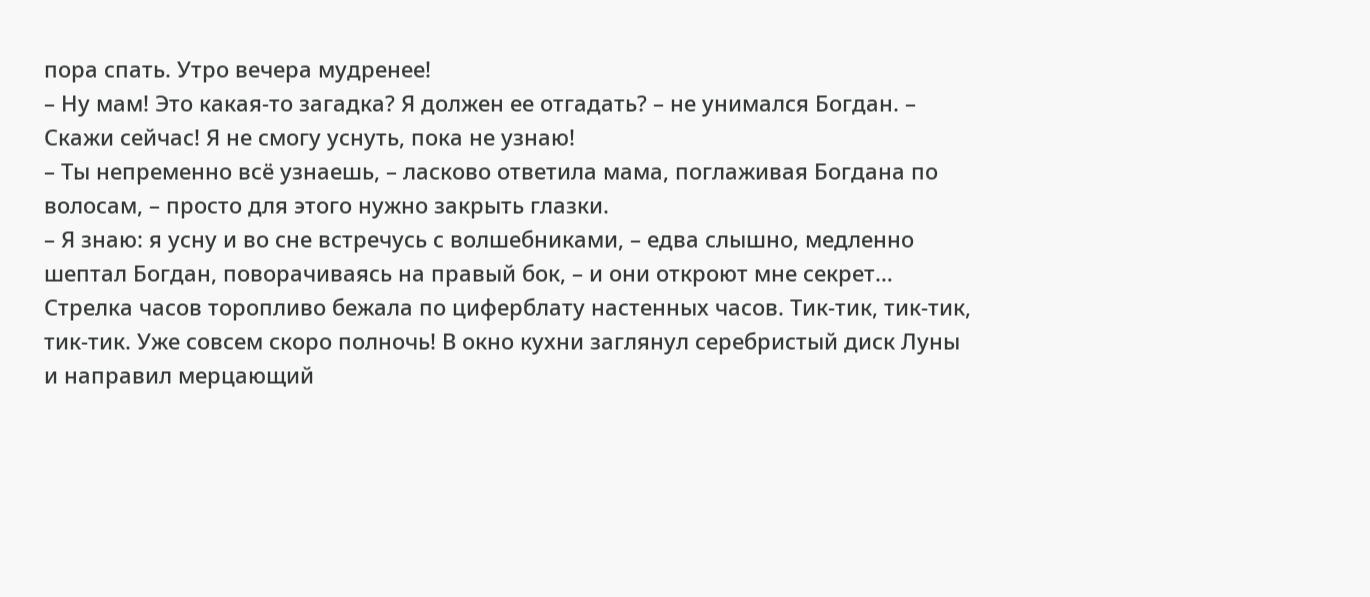пора спать. Утро вечера мудренее!
– Ну мам! Это какая-то загадка? Я должен ее отгадать? – не унимался Богдан. – Скажи сейчас! Я не смогу уснуть, пока не узнаю!
– Ты непременно всё узнаешь, – ласково ответила мама, поглаживая Богдана по волосам, – просто для этого нужно закрыть глазки.
– Я знаю: я усну и во сне встречусь с волшебниками, – едва слышно, медленно шептал Богдан, поворачиваясь на правый бок, – и они откроют мне секрет…
Стрелка часов торопливо бежала по циферблату настенных часов. Тик-тик, тик-тик, тик-тик. Уже совсем скоро полночь! В окно кухни заглянул серебристый диск Луны и направил мерцающий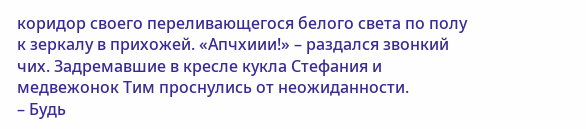коридор своего переливающегося белого света по полу к зеркалу в прихожей. «Апчхиии!» – раздался звонкий чих. Задремавшие в кресле кукла Стефания и медвежонок Тим проснулись от неожиданности.
– Будь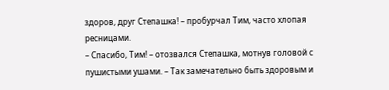здоров, друг Степашка! – пробурчал Тим, часто хлопая ресницами.
– Спасибо, Тим! – отозвался Степашка, мотнув головой с пушистыми ушами. – Так замечательно быть здоровым и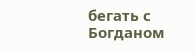бегать с Богданом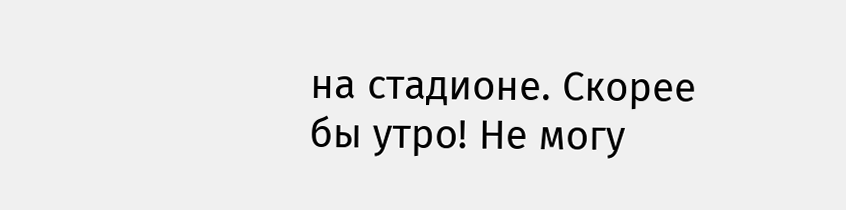на стадионе. Скорее бы утро! Не могу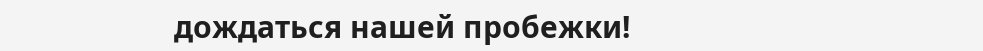дождаться нашей пробежки!